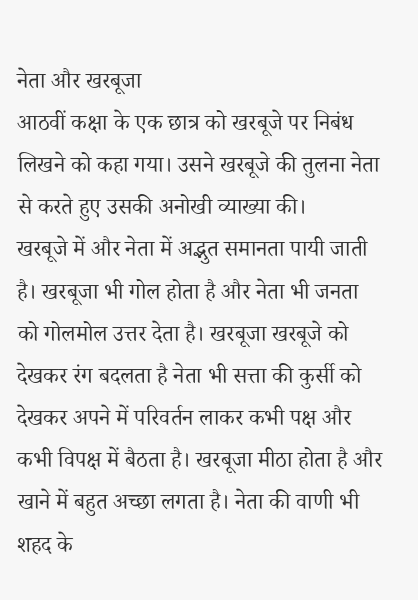नेता और खरबूजा
आठवीं कक्षा के एक छात्र को खरबूजे पर निबंध लिखने को कहा गया। उसने खरबूजे की तुलना नेता से करते हुए उसकी अनोखी व्याख्या की।
खरबूजे में और नेता में अद्भुत समानता पायी जाती है। खरबूजा भी गोल होता है और नेता भी जनता को गोलमोल उत्तर देता है। खरबूजा खरबूजे को देखकर रंग बदलता है नेता भी सत्ता की कुर्सी को देखकर अपने में परिवर्तन लाकर कभी पक्ष और कभी विपक्ष में बैठता है। खरबूजा मीठा होता है और खाने में बहुत अच्छा लगता है। नेता की वाणी भी शहद के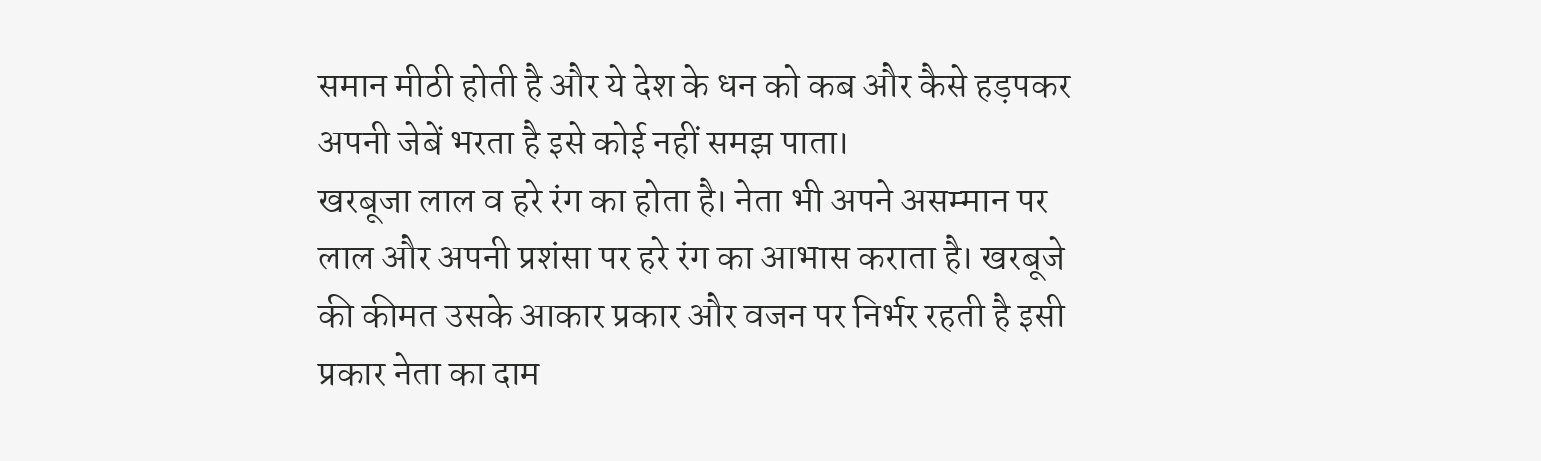समान मीठी होती है और ये देश के धन को कब और कैसे हड़पकर अपनी जेबें भरता है इसे कोई नहीं समझ पाता।
खरबूजा लाल व हरे रंग का होता है। नेता भी अपने असम्मान पर लाल और अपनी प्रशंसा पर हरे रंग का आभास कराता है। खरबूजे की कीमत उसके आकार प्रकार और वजन पर निर्भर रहती है इसी प्रकार नेता का दाम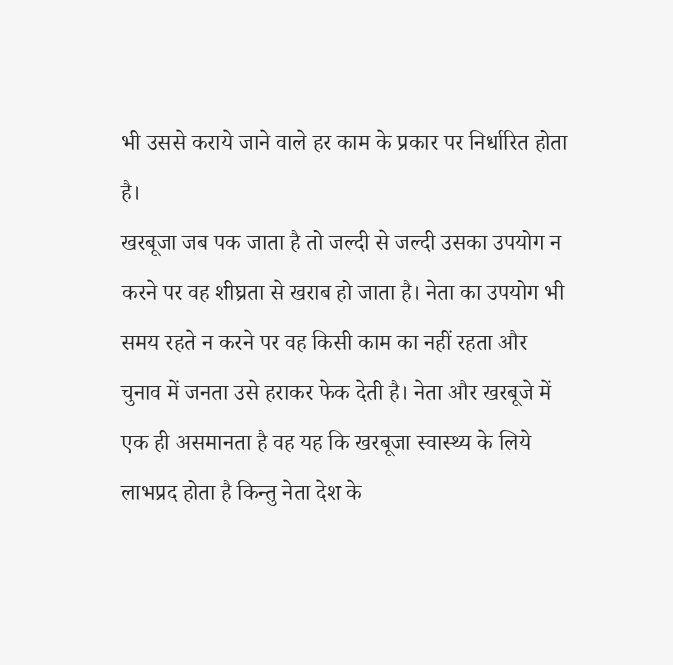भी उससे कराये जाने वाले हर काम के प्रकार पर निर्धारित होता है।
खरबूजा जब पक जाता है तो जल्दी से जल्दी उसका उपयोग न करने पर वह शीघ्रता से खराब हो जाता है। नेता का उपयोग भी समय रहते न करने पर वह किसी काम का नहीं रहता और चुनाव में जनता उसे हराकर फेक देती है। नेता और खरबूजे में एक ही असमानता है वह यह कि खरबूजा स्वास्थ्य के लिये लाभप्रद होता है किन्तु नेता देश के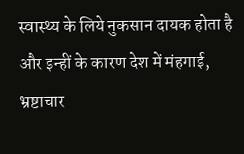स्वास्थ्य के लिये नुकसान दायक होता है और इन्हीं के कारण देश में मंहगाई, भ्रष्टाचार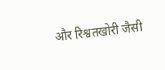और रिश्वतखोरी जैसी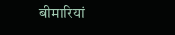बीमारियां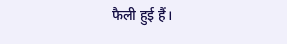फैली हुई हैं।